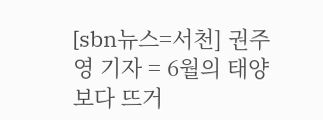[sbn뉴스=서천] 권주영 기자 = 6월의 태양보다 뜨거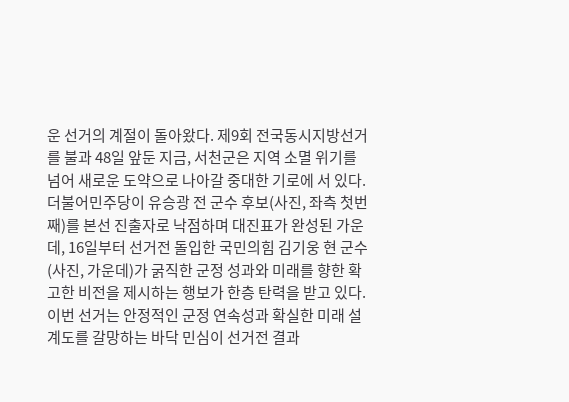운 선거의 계절이 돌아왔다. 제9회 전국동시지방선거를 불과 48일 앞둔 지금, 서천군은 지역 소멸 위기를 넘어 새로운 도약으로 나아갈 중대한 기로에 서 있다. 더불어민주당이 유승광 전 군수 후보(사진, 좌측 첫번째)를 본선 진출자로 낙점하며 대진표가 완성된 가운데, 16일부터 선거전 돌입한 국민의힘 김기웅 현 군수(사진, 가운데)가 굵직한 군정 성과와 미래를 향한 확고한 비전을 제시하는 행보가 한층 탄력을 받고 있다. 이번 선거는 안정적인 군정 연속성과 확실한 미래 설계도를 갈망하는 바닥 민심이 선거전 결과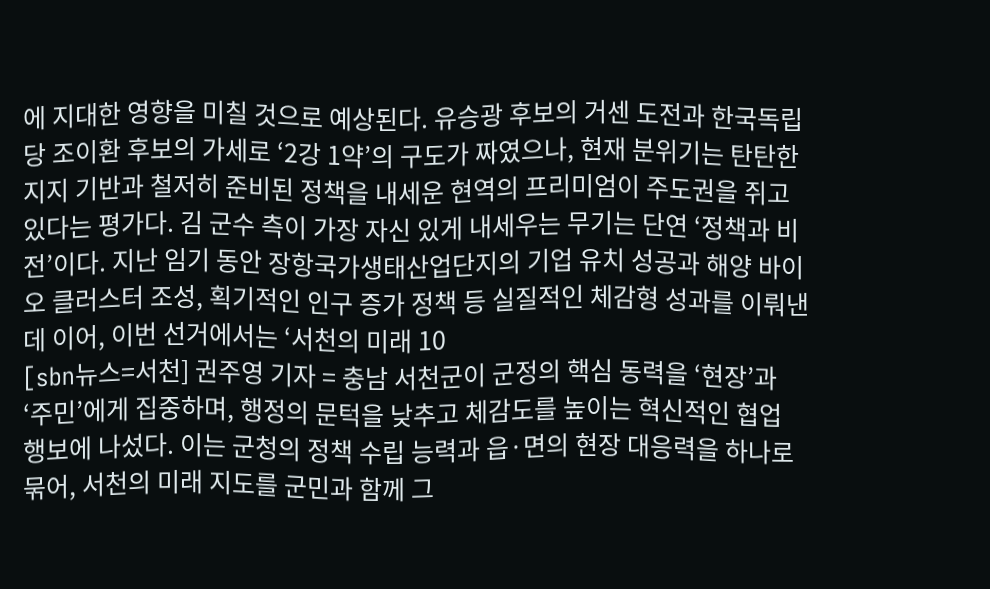에 지대한 영향을 미칠 것으로 예상된다. 유승광 후보의 거센 도전과 한국독립당 조이환 후보의 가세로 ‘2강 1약’의 구도가 짜였으나, 현재 분위기는 탄탄한 지지 기반과 철저히 준비된 정책을 내세운 현역의 프리미엄이 주도권을 쥐고 있다는 평가다. 김 군수 측이 가장 자신 있게 내세우는 무기는 단연 ‘정책과 비전’이다. 지난 임기 동안 장항국가생태산업단지의 기업 유치 성공과 해양 바이오 클러스터 조성, 획기적인 인구 증가 정책 등 실질적인 체감형 성과를 이뤄낸 데 이어, 이번 선거에서는 ‘서천의 미래 10
[sbn뉴스=서천] 권주영 기자 = 충남 서천군이 군정의 핵심 동력을 ‘현장’과 ‘주민’에게 집중하며, 행정의 문턱을 낮추고 체감도를 높이는 혁신적인 협업 행보에 나섰다. 이는 군청의 정책 수립 능력과 읍·면의 현장 대응력을 하나로 묶어, 서천의 미래 지도를 군민과 함께 그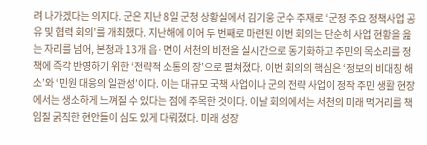려 나가겠다는 의지다. 군은 지난 8일 군청 상황실에서 김기웅 군수 주재로 ‘군정 주요 정책사업 공유 및 협력 회의’를 개최했다. 지난해에 이어 두 번째로 마련된 이번 회의는 단순히 사업 현황을 읊는 자리를 넘어, 본청과 13개 읍·면이 서천의 비전을 실시간으로 동기화하고 주민의 목소리를 정책에 즉각 반영하기 위한 ‘전략적 소통의 장’으로 펼쳐졌다. 이번 회의의 핵심은 ‘정보의 비대칭 해소’와 ‘민원 대응의 일관성’이다. 이는 대규모 국책 사업이나 군의 전략 사업이 정작 주민 생활 현장에서는 생소하게 느껴질 수 있다는 점에 주목한 것이다. 이날 회의에서는 서천의 미래 먹거리를 책임질 굵직한 현안들이 심도 있게 다뤄졌다. 미래 성장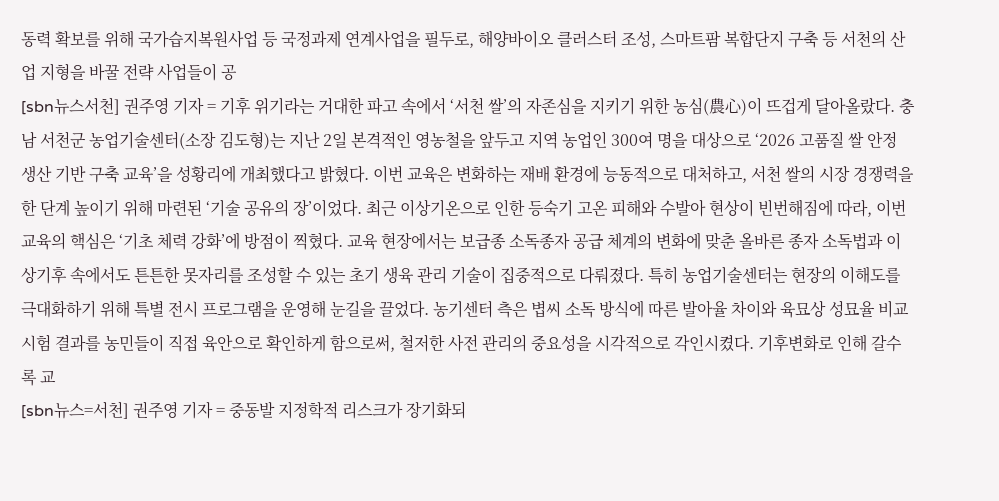동력 확보를 위해 국가습지복원사업 등 국정과제 연계사업을 필두로, 해양바이오 클러스터 조성, 스마트팜 복합단지 구축 등 서천의 산업 지형을 바꿀 전략 사업들이 공
[sbn뉴스서천] 권주영 기자 = 기후 위기라는 거대한 파고 속에서 ‘서천 쌀’의 자존심을 지키기 위한 농심(農心)이 뜨겁게 달아올랐다. 충남 서천군 농업기술센터(소장 김도형)는 지난 2일 본격적인 영농철을 앞두고 지역 농업인 300여 명을 대상으로 ‘2026 고품질 쌀 안정 생산 기반 구축 교육’을 성황리에 개최했다고 밝혔다. 이번 교육은 변화하는 재배 환경에 능동적으로 대처하고, 서천 쌀의 시장 경쟁력을 한 단계 높이기 위해 마련된 ‘기술 공유의 장’이었다. 최근 이상기온으로 인한 등숙기 고온 피해와 수발아 현상이 빈번해짐에 따라, 이번 교육의 핵심은 ‘기초 체력 강화’에 방점이 찍혔다. 교육 현장에서는 보급종 소독종자 공급 체계의 변화에 맞춘 올바른 종자 소독법과 이상기후 속에서도 튼튼한 못자리를 조성할 수 있는 초기 생육 관리 기술이 집중적으로 다뤄졌다. 특히 농업기술센터는 현장의 이해도를 극대화하기 위해 특별 전시 프로그램을 운영해 눈길을 끌었다. 농기센터 측은 볍씨 소독 방식에 따른 발아율 차이와 육묘상 성묘율 비교 시험 결과를 농민들이 직접 육안으로 확인하게 함으로써, 철저한 사전 관리의 중요성을 시각적으로 각인시켰다. 기후변화로 인해 갈수록 교
[sbn뉴스=서천] 권주영 기자 = 중동발 지정학적 리스크가 장기화되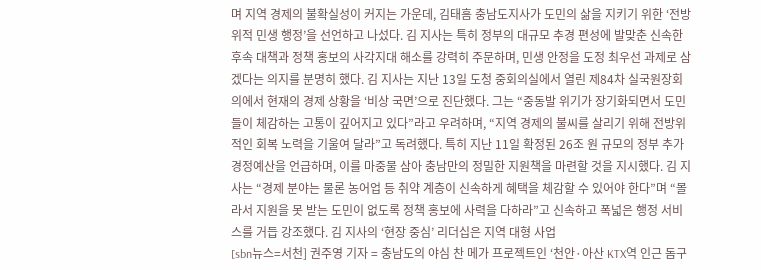며 지역 경제의 불확실성이 커지는 가운데, 김태흠 충남도지사가 도민의 삶을 지키기 위한 ‘전방위적 민생 행정’을 선언하고 나섰다. 김 지사는 특히 정부의 대규모 추경 편성에 발맞춘 신속한 후속 대책과 정책 홍보의 사각지대 해소를 강력히 주문하며, 민생 안정을 도정 최우선 과제로 삼겠다는 의지를 분명히 했다. 김 지사는 지난 13일 도청 중회의실에서 열린 제84차 실국원장회의에서 현재의 경제 상황을 ‘비상 국면’으로 진단했다. 그는 “중동발 위기가 장기화되면서 도민들이 체감하는 고통이 깊어지고 있다”라고 우려하며, “지역 경제의 불씨를 살리기 위해 전방위적인 회복 노력을 기울여 달라”고 독려했다. 특히 지난 11일 확정된 26조 원 규모의 정부 추가경정예산을 언급하며, 이를 마중물 삼아 충남만의 정밀한 지원책을 마련할 것을 지시했다. 김 지사는 “경제 분야는 물론 농어업 등 취약 계층이 신속하게 혜택을 체감할 수 있어야 한다”며 “몰라서 지원을 못 받는 도민이 없도록 정책 홍보에 사력을 다하라”고 신속하고 폭넓은 행정 서비스를 거듭 강조했다. 김 지사의 ‘현장 중심’ 리더십은 지역 대형 사업
[sbn뉴스=서천] 권주영 기자 = 충남도의 야심 찬 메가 프로젝트인 ‘천안·아산 KTX역 인근 돔구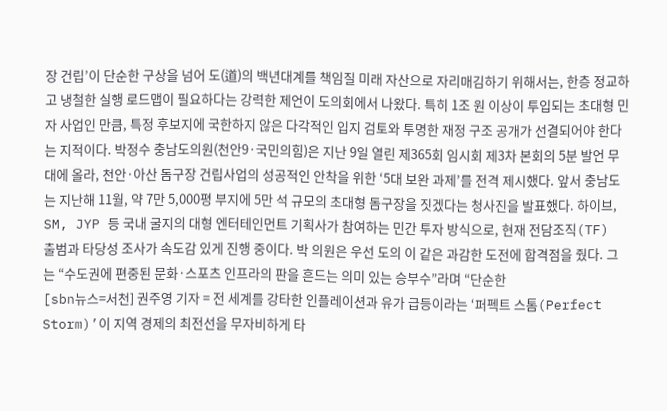장 건립’이 단순한 구상을 넘어 도(道)의 백년대계를 책임질 미래 자산으로 자리매김하기 위해서는, 한층 정교하고 냉철한 실행 로드맵이 필요하다는 강력한 제언이 도의회에서 나왔다. 특히 1조 원 이상이 투입되는 초대형 민자 사업인 만큼, 특정 후보지에 국한하지 않은 다각적인 입지 검토와 투명한 재정 구조 공개가 선결되어야 한다는 지적이다. 박정수 충남도의원(천안9·국민의힘)은 지난 9일 열린 제365회 임시회 제3차 본회의 5분 발언 무대에 올라, 천안·아산 돔구장 건립사업의 성공적인 안착을 위한 ‘5대 보완 과제’를 전격 제시했다. 앞서 충남도는 지난해 11월, 약 7만 5,000평 부지에 5만 석 규모의 초대형 돔구장을 짓겠다는 청사진을 발표했다. 하이브, SM, JYP 등 국내 굴지의 대형 엔터테인먼트 기획사가 참여하는 민간 투자 방식으로, 현재 전담조직(TF) 출범과 타당성 조사가 속도감 있게 진행 중이다. 박 의원은 우선 도의 이 같은 과감한 도전에 합격점을 줬다. 그는 “수도권에 편중된 문화·스포츠 인프라의 판을 흔드는 의미 있는 승부수”라며 “단순한
[sbn뉴스=서천] 권주영 기자 = 전 세계를 강타한 인플레이션과 유가 급등이라는 ‘퍼펙트 스톰(Perfect Storm)’이 지역 경제의 최전선을 무자비하게 타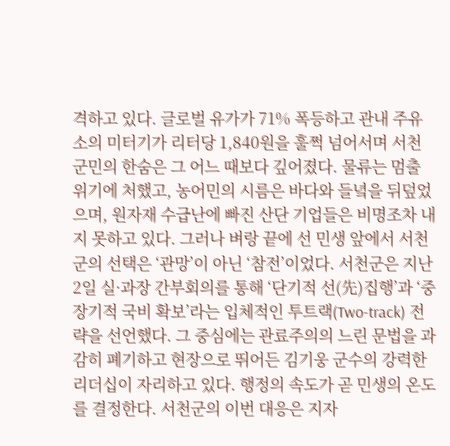격하고 있다. 글로벌 유가가 71% 폭등하고 관내 주유소의 미터기가 리터당 1,840원을 훌쩍 넘어서며 서천군민의 한숨은 그 어느 때보다 깊어졌다. 물류는 멈출 위기에 처했고, 농어민의 시름은 바다와 들녘을 뒤덮었으며, 원자재 수급난에 빠진 산단 기업들은 비명조차 내지 못하고 있다. 그러나 벼랑 끝에 선 민생 앞에서 서천군의 선택은 ‘관망’이 아닌 ‘참전’이었다. 서천군은 지난 2일 실·과장 간부회의를 통해 ‘단기적 선(先)집행’과 ‘중장기적 국비 확보’라는 입체적인 투트랙(Two-track) 전략을 선언했다. 그 중심에는 관료주의의 느린 문법을 과감히 폐기하고 현장으로 뛰어든 김기웅 군수의 강력한 리더십이 자리하고 있다. 행정의 속도가 곧 민생의 온도를 결정한다. 서천군의 이번 대응은 지자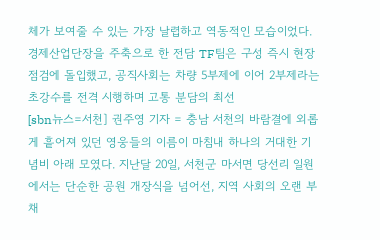체가 보여줄 수 있는 가장 날렵하고 역동적인 모습이었다. 경제산업단장을 주축으로 한 전담 TF팀은 구성 즉시 현장 점검에 돌입했고, 공직사회는 차량 5부제에 이어 2부제라는 초강수를 전격 시행하며 고통 분담의 최선
[sbn뉴스=서천] 권주영 기자 = 충남 서천의 바람결에 외롭게 흩어져 있던 영웅들의 이름이 마침내 하나의 거대한 기념비 아래 모였다. 지난달 20일, 서천군 마서면 당선리 일원에서는 단순한 공원 개장식을 넘어선, 지역 사회의 오랜 부채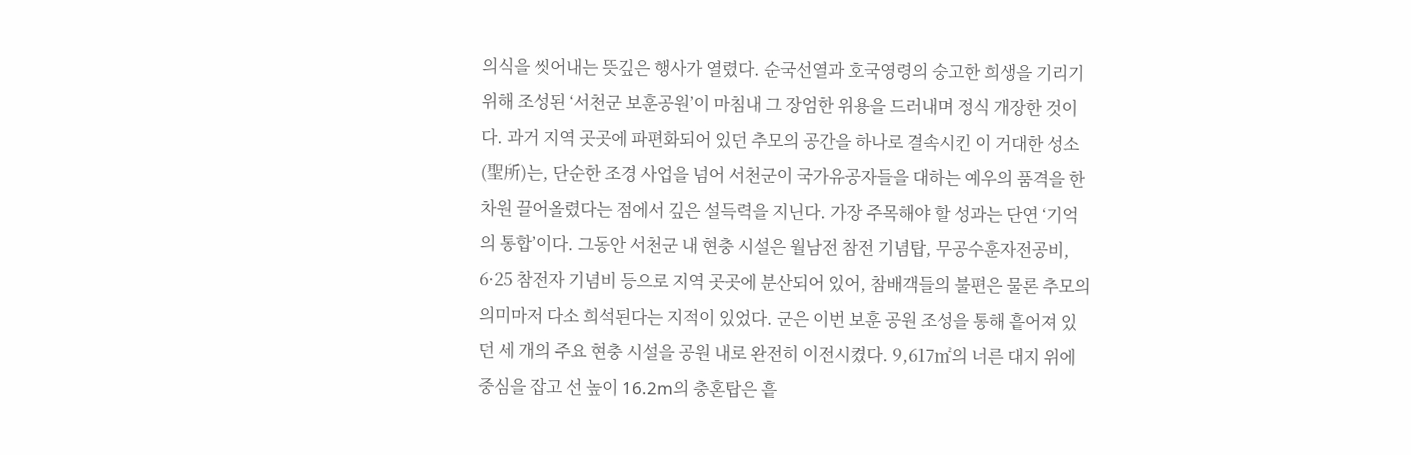의식을 씻어내는 뜻깊은 행사가 열렸다. 순국선열과 호국영령의 숭고한 희생을 기리기 위해 조성된 ‘서천군 보훈공원’이 마침내 그 장엄한 위용을 드러내며 정식 개장한 것이다. 과거 지역 곳곳에 파편화되어 있던 추모의 공간을 하나로 결속시킨 이 거대한 성소(聖所)는, 단순한 조경 사업을 넘어 서천군이 국가유공자들을 대하는 예우의 품격을 한 차원 끌어올렸다는 점에서 깊은 설득력을 지닌다. 가장 주목해야 할 성과는 단연 ‘기억의 통합’이다. 그동안 서천군 내 현충 시설은 월남전 참전 기념탑, 무공수훈자전공비, 6·25 참전자 기념비 등으로 지역 곳곳에 분산되어 있어, 참배객들의 불편은 물론 추모의 의미마저 다소 희석된다는 지적이 있었다. 군은 이번 보훈 공원 조성을 통해 흩어져 있던 세 개의 주요 현충 시설을 공원 내로 완전히 이전시켰다. 9,617㎡의 너른 대지 위에 중심을 잡고 선 높이 16.2m의 충혼탑은 흩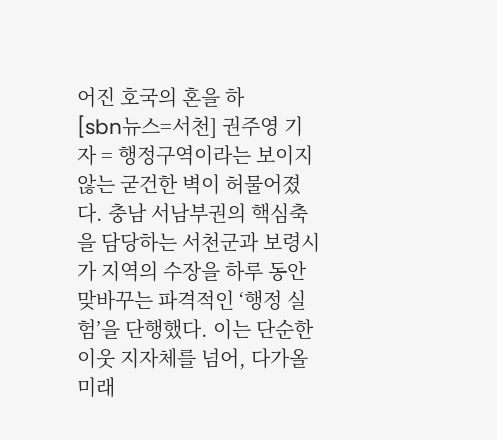어진 호국의 혼을 하
[sbn뉴스=서천] 권주영 기자 = 행정구역이라는 보이지 않는 굳건한 벽이 허물어졌다. 충남 서남부권의 핵심축을 담당하는 서천군과 보령시가 지역의 수장을 하루 동안 맞바꾸는 파격적인 ‘행정 실험’을 단행했다. 이는 단순한 이웃 지자체를 넘어, 다가올 미래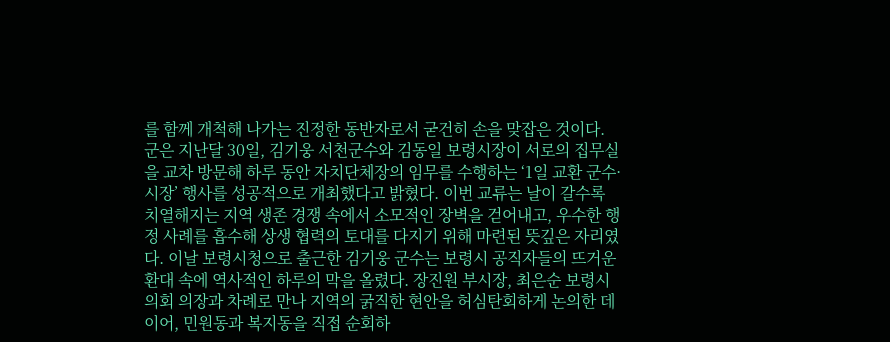를 함께 개척해 나가는 진정한 동반자로서 굳건히 손을 맞잡은 것이다. 군은 지난달 30일, 김기웅 서천군수와 김동일 보령시장이 서로의 집무실을 교차 방문해 하루 동안 자치단체장의 임무를 수행하는 ‘1일 교환 군수·시장’ 행사를 성공적으로 개최했다고 밝혔다. 이번 교류는 날이 갈수록 치열해지는 지역 생존 경쟁 속에서 소모적인 장벽을 걷어내고, 우수한 행정 사례를 흡수해 상생 협력의 토대를 다지기 위해 마련된 뜻깊은 자리였다. 이날 보령시청으로 출근한 김기웅 군수는 보령시 공직자들의 뜨거운 환대 속에 역사적인 하루의 막을 올렸다. 장진원 부시장, 최은순 보령시의회 의장과 차례로 만나 지역의 굵직한 현안을 허심탄회하게 논의한 데 이어, 민원동과 복지동을 직접 순회하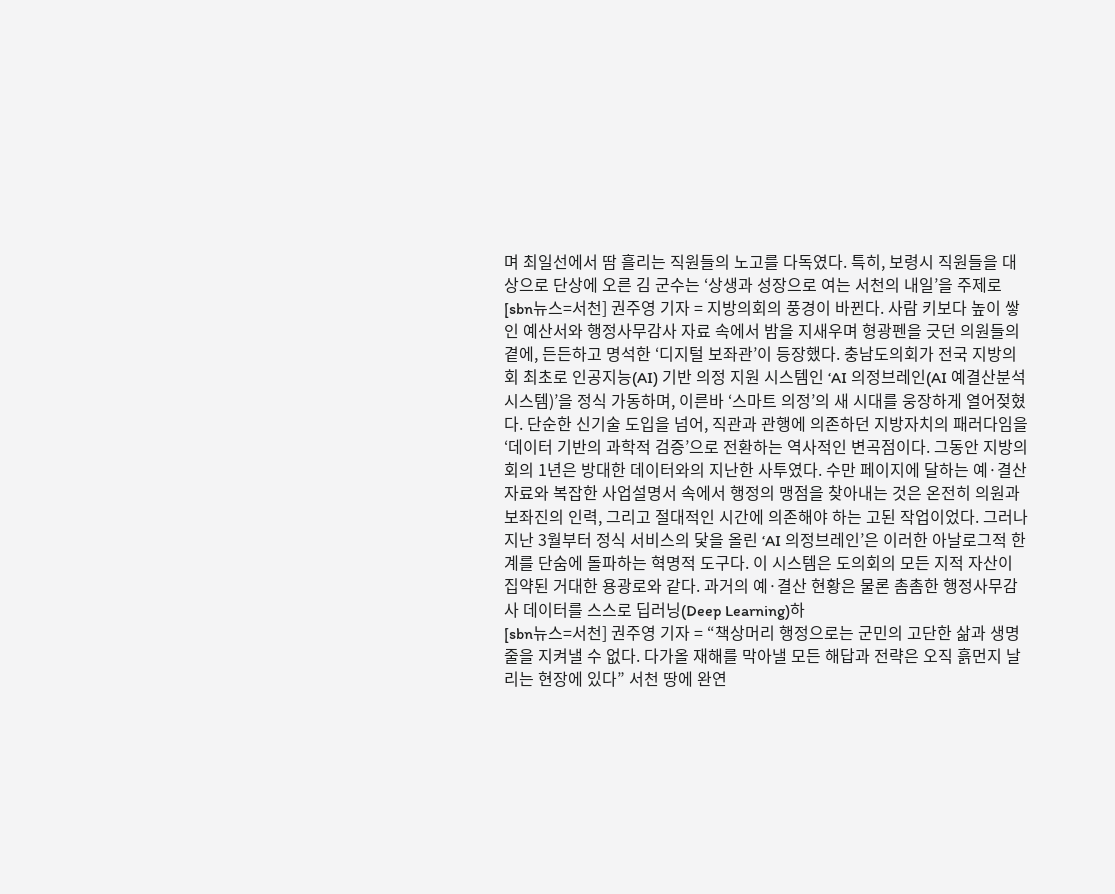며 최일선에서 땀 흘리는 직원들의 노고를 다독였다. 특히, 보령시 직원들을 대상으로 단상에 오른 김 군수는 ‘상생과 성장으로 여는 서천의 내일’을 주제로
[sbn뉴스=서천] 권주영 기자 = 지방의회의 풍경이 바뀐다. 사람 키보다 높이 쌓인 예산서와 행정사무감사 자료 속에서 밤을 지새우며 형광펜을 긋던 의원들의 곁에, 든든하고 명석한 ‘디지털 보좌관’이 등장했다. 충남도의회가 전국 지방의회 최초로 인공지능(AI) 기반 의정 지원 시스템인 ‘AI 의정브레인(AI 예결산분석시스템)’을 정식 가동하며, 이른바 ‘스마트 의정’의 새 시대를 웅장하게 열어젖혔다. 단순한 신기술 도입을 넘어, 직관과 관행에 의존하던 지방자치의 패러다임을 ‘데이터 기반의 과학적 검증’으로 전환하는 역사적인 변곡점이다. 그동안 지방의회의 1년은 방대한 데이터와의 지난한 사투였다. 수만 페이지에 달하는 예·결산 자료와 복잡한 사업설명서 속에서 행정의 맹점을 찾아내는 것은 온전히 의원과 보좌진의 인력, 그리고 절대적인 시간에 의존해야 하는 고된 작업이었다. 그러나 지난 3월부터 정식 서비스의 닻을 올린 ‘AI 의정브레인’은 이러한 아날로그적 한계를 단숨에 돌파하는 혁명적 도구다. 이 시스템은 도의회의 모든 지적 자산이 집약된 거대한 용광로와 같다. 과거의 예·결산 현황은 물론 촘촘한 행정사무감사 데이터를 스스로 딥러닝(Deep Learning)하
[sbn뉴스=서천] 권주영 기자 = “책상머리 행정으로는 군민의 고단한 삶과 생명줄을 지켜낼 수 없다. 다가올 재해를 막아낼 모든 해답과 전략은 오직 흙먼지 날리는 현장에 있다” 서천 땅에 완연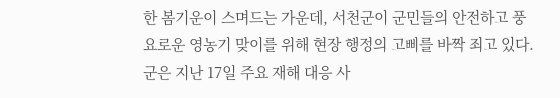한 봄기운이 스며드는 가운데, 서천군이 군민들의 안전하고 풍요로운 영농기 맞이를 위해 현장 행정의 고삐를 바짝 죄고 있다. 군은 지난 17일 주요 재해 대응 사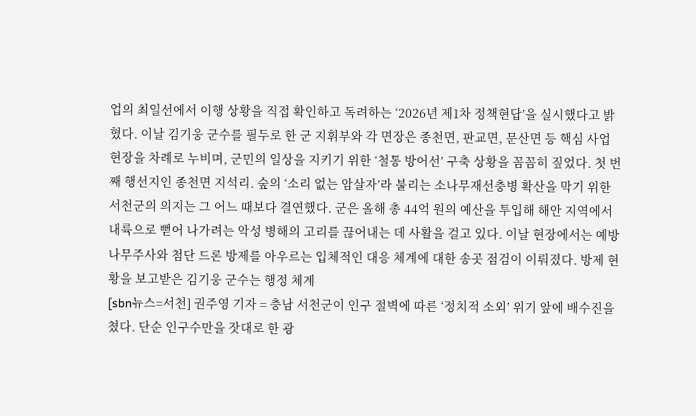업의 최일선에서 이행 상황을 직접 확인하고 독려하는 ‘2026년 제1차 정책현답’을 실시했다고 밝혔다. 이날 김기웅 군수를 필두로 한 군 지휘부와 각 면장은 종천면, 판교면, 문산면 등 핵심 사업 현장을 차례로 누비며, 군민의 일상을 지키기 위한 ‘철통 방어선’ 구축 상황을 꼼꼼히 짚었다. 첫 번째 행선지인 종천면 지석리. 숲의 ‘소리 없는 암살자’라 불리는 소나무재선충병 확산을 막기 위한 서천군의 의지는 그 어느 때보다 결연했다. 군은 올해 총 44억 원의 예산을 투입해 해안 지역에서 내륙으로 뻗어 나가려는 악성 병해의 고리를 끊어내는 데 사활을 걸고 있다. 이날 현장에서는 예방 나무주사와 첨단 드론 방제를 아우르는 입체적인 대응 체계에 대한 송곳 점검이 이뤄졌다. 방제 현황을 보고받은 김기웅 군수는 행정 체계
[sbn뉴스=서천] 권주영 기자 = 충남 서천군이 인구 절벽에 따른 ‘정치적 소외’ 위기 앞에 배수진을 쳤다. 단순 인구수만을 잣대로 한 광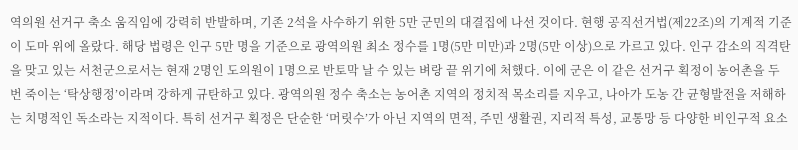역의원 선거구 축소 움직임에 강력히 반발하며, 기존 2석을 사수하기 위한 5만 군민의 대결집에 나선 것이다. 현행 공직선거법(제22조)의 기계적 기준이 도마 위에 올랐다. 해당 법령은 인구 5만 명을 기준으로 광역의원 최소 정수를 1명(5만 미만)과 2명(5만 이상)으로 가르고 있다. 인구 감소의 직격탄을 맞고 있는 서천군으로서는 현재 2명인 도의원이 1명으로 반토막 날 수 있는 벼랑 끝 위기에 처했다. 이에 군은 이 같은 선거구 획정이 농어촌을 두 번 죽이는 ‘탁상행정’이라며 강하게 규탄하고 있다. 광역의원 정수 축소는 농어촌 지역의 정치적 목소리를 지우고, 나아가 도농 간 균형발전을 저해하는 치명적인 독소라는 지적이다. 특히 선거구 획정은 단순한 ‘머릿수’가 아닌 지역의 면적, 주민 생활권, 지리적 특성, 교통망 등 다양한 비인구적 요소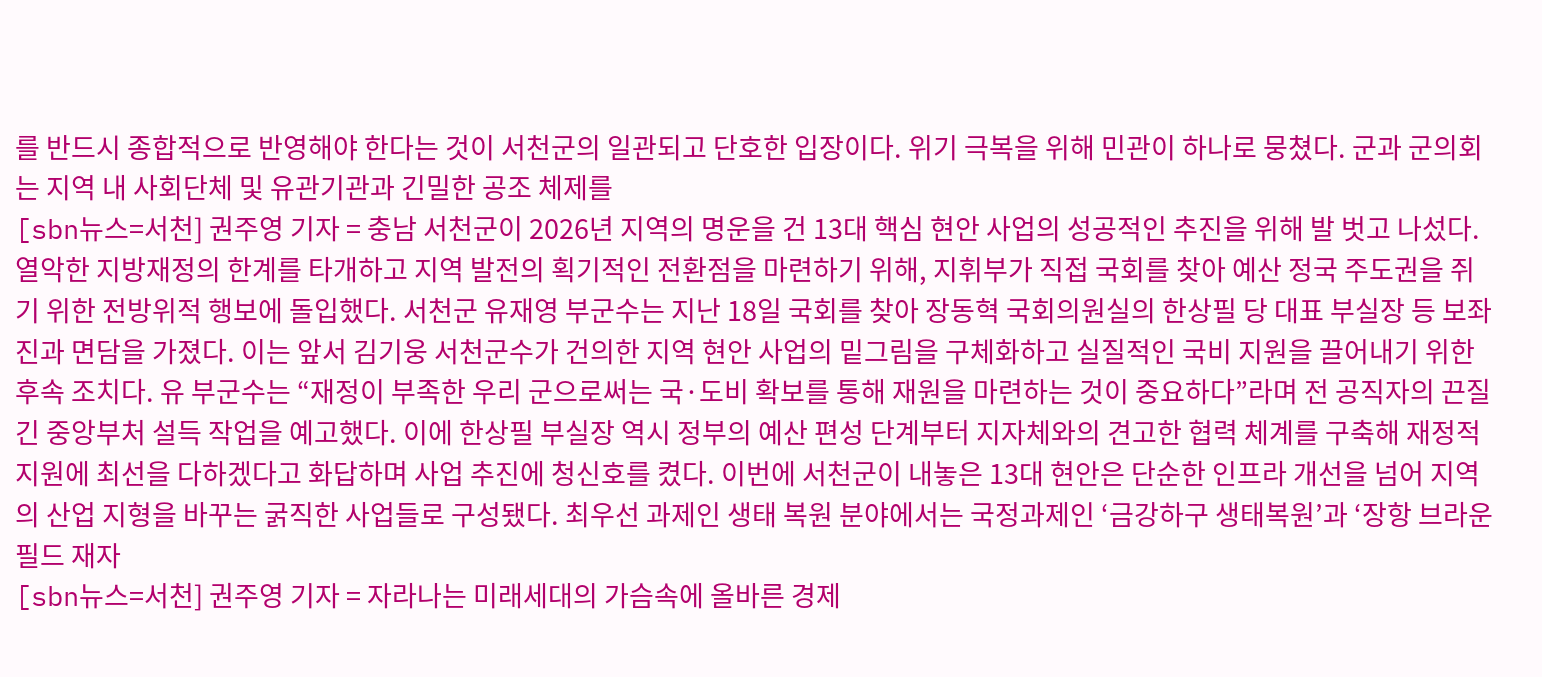를 반드시 종합적으로 반영해야 한다는 것이 서천군의 일관되고 단호한 입장이다. 위기 극복을 위해 민관이 하나로 뭉쳤다. 군과 군의회는 지역 내 사회단체 및 유관기관과 긴밀한 공조 체제를
[sbn뉴스=서천] 권주영 기자 = 충남 서천군이 2026년 지역의 명운을 건 13대 핵심 현안 사업의 성공적인 추진을 위해 발 벗고 나섰다. 열악한 지방재정의 한계를 타개하고 지역 발전의 획기적인 전환점을 마련하기 위해, 지휘부가 직접 국회를 찾아 예산 정국 주도권을 쥐기 위한 전방위적 행보에 돌입했다. 서천군 유재영 부군수는 지난 18일 국회를 찾아 장동혁 국회의원실의 한상필 당 대표 부실장 등 보좌진과 면담을 가졌다. 이는 앞서 김기웅 서천군수가 건의한 지역 현안 사업의 밑그림을 구체화하고 실질적인 국비 지원을 끌어내기 위한 후속 조치다. 유 부군수는 “재정이 부족한 우리 군으로써는 국·도비 확보를 통해 재원을 마련하는 것이 중요하다”라며 전 공직자의 끈질긴 중앙부처 설득 작업을 예고했다. 이에 한상필 부실장 역시 정부의 예산 편성 단계부터 지자체와의 견고한 협력 체계를 구축해 재정적 지원에 최선을 다하겠다고 화답하며 사업 추진에 청신호를 켰다. 이번에 서천군이 내놓은 13대 현안은 단순한 인프라 개선을 넘어 지역의 산업 지형을 바꾸는 굵직한 사업들로 구성됐다. 최우선 과제인 생태 복원 분야에서는 국정과제인 ‘금강하구 생태복원’과 ‘장항 브라운필드 재자
[sbn뉴스=서천] 권주영 기자 = 자라나는 미래세대의 가슴속에 올바른 경제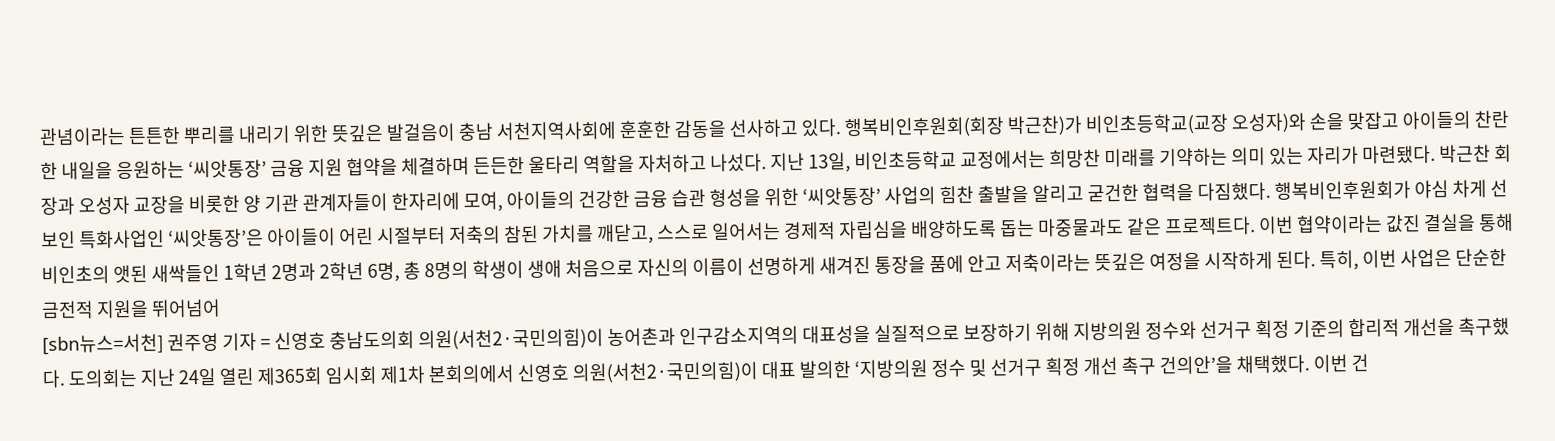관념이라는 튼튼한 뿌리를 내리기 위한 뜻깊은 발걸음이 충남 서천지역사회에 훈훈한 감동을 선사하고 있다. 행복비인후원회(회장 박근찬)가 비인초등학교(교장 오성자)와 손을 맞잡고 아이들의 찬란한 내일을 응원하는 ‘씨앗통장’ 금융 지원 협약을 체결하며 든든한 울타리 역할을 자처하고 나섰다. 지난 13일, 비인초등학교 교정에서는 희망찬 미래를 기약하는 의미 있는 자리가 마련됐다. 박근찬 회장과 오성자 교장을 비롯한 양 기관 관계자들이 한자리에 모여, 아이들의 건강한 금융 습관 형성을 위한 ‘씨앗통장’ 사업의 힘찬 출발을 알리고 굳건한 협력을 다짐했다. 행복비인후원회가 야심 차게 선보인 특화사업인 ‘씨앗통장’은 아이들이 어린 시절부터 저축의 참된 가치를 깨닫고, 스스로 일어서는 경제적 자립심을 배양하도록 돕는 마중물과도 같은 프로젝트다. 이번 협약이라는 값진 결실을 통해 비인초의 앳된 새싹들인 1학년 2명과 2학년 6명, 총 8명의 학생이 생애 처음으로 자신의 이름이 선명하게 새겨진 통장을 품에 안고 저축이라는 뜻깊은 여정을 시작하게 된다. 특히, 이번 사업은 단순한 금전적 지원을 뛰어넘어
[sbn뉴스=서천] 권주영 기자 = 신영호 충남도의회 의원(서천2·국민의힘)이 농어촌과 인구감소지역의 대표성을 실질적으로 보장하기 위해 지방의원 정수와 선거구 획정 기준의 합리적 개선을 촉구했다. 도의회는 지난 24일 열린 제365회 임시회 제1차 본회의에서 신영호 의원(서천2·국민의힘)이 대표 발의한 ‘지방의원 정수 및 선거구 획정 개선 촉구 건의안’을 채택했다. 이번 건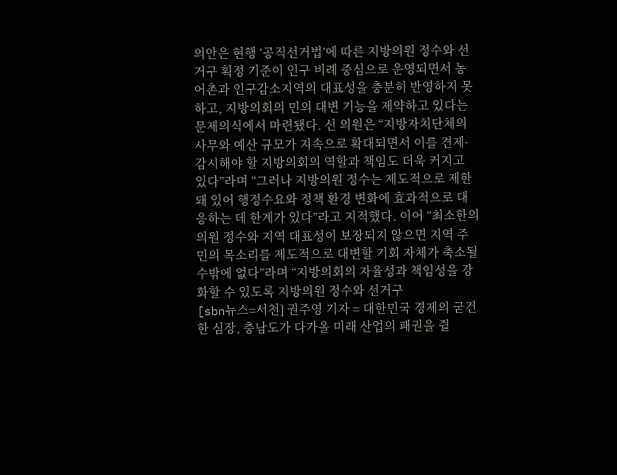의안은 현행 ‘공직선거법’에 따른 지방의원 정수와 선거구 획정 기준이 인구 비례 중심으로 운영되면서 농어촌과 인구감소지역의 대표성을 충분히 반영하지 못하고, 지방의회의 민의 대변 기능을 제약하고 있다는 문제의식에서 마련됐다. 신 의원은 “지방자치단체의 사무와 예산 규모가 지속으로 확대되면서 이를 견제·감시해야 할 지방의회의 역할과 책임도 더욱 커지고 있다”라며 “그러나 지방의원 정수는 제도적으로 제한돼 있어 행정수요와 정책 환경 변화에 효과적으로 대응하는 데 한계가 있다”라고 지적했다. 이어 “최소한의 의원 정수와 지역 대표성이 보장되지 않으면 지역 주민의 목소리를 제도적으로 대변할 기회 자체가 축소될 수밖에 없다”라며 “지방의회의 자율성과 책임성을 강화할 수 있도록 지방의원 정수와 선거구
[sbn뉴스=서천] 권주영 기자 = 대한민국 경제의 굳건한 심장, 충남도가 다가올 미래 산업의 패권을 쥘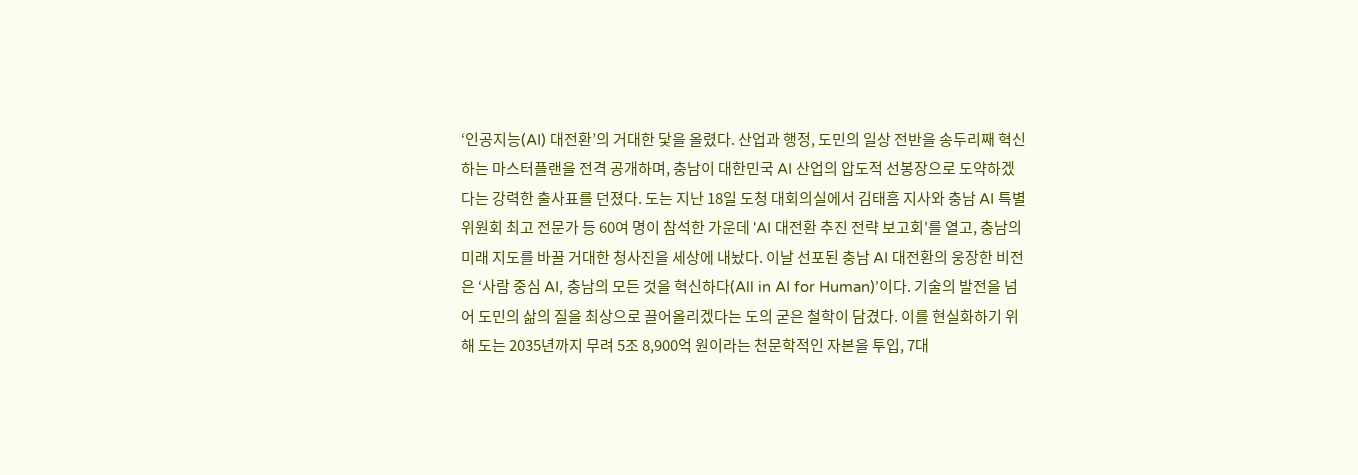‘인공지능(AI) 대전환’의 거대한 닻을 올렸다. 산업과 행정, 도민의 일상 전반을 송두리째 혁신하는 마스터플랜을 전격 공개하며, 충남이 대한민국 AI 산업의 압도적 선봉장으로 도약하겠다는 강력한 출사표를 던졌다. 도는 지난 18일 도청 대회의실에서 김태흠 지사와 충남 AI 특별위원회 최고 전문가 등 60여 명이 참석한 가운데 'AI 대전환 추진 전략 보고회'를 열고, 충남의 미래 지도를 바꿀 거대한 청사진을 세상에 내놨다. 이날 선포된 충남 AI 대전환의 웅장한 비전은 ‘사람 중심 AI, 충남의 모든 것을 혁신하다(All in AI for Human)’이다. 기술의 발전을 넘어 도민의 삶의 질을 최상으로 끌어올리겠다는 도의 굳은 철학이 담겼다. 이를 현실화하기 위해 도는 2035년까지 무려 5조 8,900억 원이라는 천문학적인 자본을 투입, 7대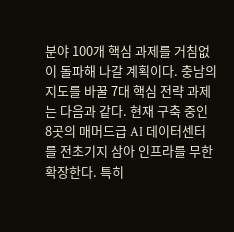분야 100개 핵심 과제를 거침없이 돌파해 나갈 계획이다. 충남의 지도를 바꿀 7대 핵심 전략 과제는 다음과 같다. 현재 구축 중인 8곳의 매머드급 AI 데이터센터를 전초기지 삼아 인프라를 무한 확장한다. 특히